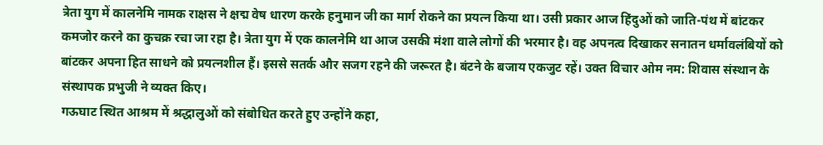त्रेता युग में कालनेमि नामक राक्षस ने क्षद्म वेष धारण करके हनुमान जी का मार्ग रोकने का प्रयत्न किया था। उसी प्रकार आज हिंदुओं को जाति-पंथ में बांटकर कमजोर करने का कुचक्र रचा जा रहा है। त्रेता युग में एक कालनेमि था आज उसकी मंशा वाले लोगों की भरमार है। वह अपनत्व दिखाकर सनातन धर्मावलंबियों को बांटकर अपना हित साधने को प्रयत्नशील हैं। इससे सतर्क और सजग रहने की जरूरत है। बंटने के बजाय एकजुट रहें। उक्त विचार ओम नम: शिवास संस्थान के संस्थापक प्रभुजी ने व्यक्त किए।
गऊघाट स्थित आश्रम में श्रद्धालुओं को संबोधित करते हुए उन्होंने कहा,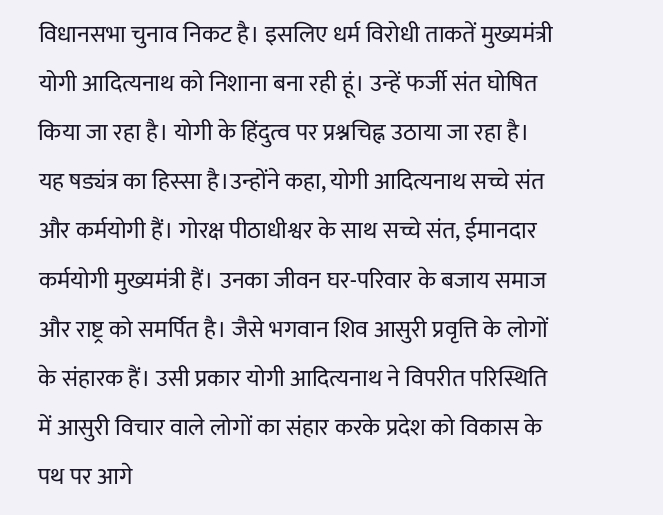विधानसभा चुनाव निकट है। इसलिए धर्म विरोधी ताकतें मुख्यमंत्री योगी आदित्यनाथ को निशाना बना रही हूं। उन्हें फर्जी संत घोषित किया जा रहा है। योगी के हिंदुत्व पर प्रश्नचिह्न उठाया जा रहा है। यह षड्यंत्र का हिस्सा है।उन्होंने कहा, योगी आदित्यनाथ सच्चे संत और कर्मयोगी हैं। गोरक्ष पीठाधीश्वर के साथ सच्चे संत, ईमानदार कर्मयोगी मुख्यमंत्री हैं। उनका जीवन घर-परिवार के बजाय समाज और राष्ट्र को समर्पित है। जैसे भगवान शिव आसुरी प्रवृत्ति के लोगों के संहारक हैं। उसी प्रकार योगी आदित्यनाथ ने विपरीत परिस्थिति में आसुरी विचार वाले लोगों का संहार करके प्रदेश को विकास के पथ पर आगे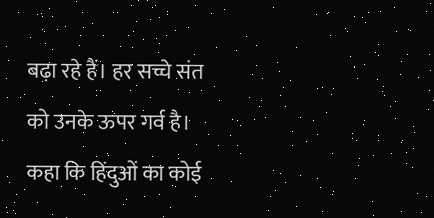बढ़ा रहे हैं। हर सच्चे संत को उनके ऊपर गर्व है। कहा कि हिंदुओं का कोई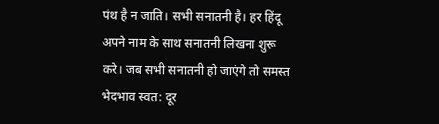पंथ है न जाति। सभी सनातनी है। हर हिंदू अपने नाम के साथ सनातनी लिखना शुरू करे। जब सभी सनातनी हो जाएंगे तो समस्त भेदभाव स्वत: दूर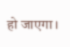हो जाएगा।